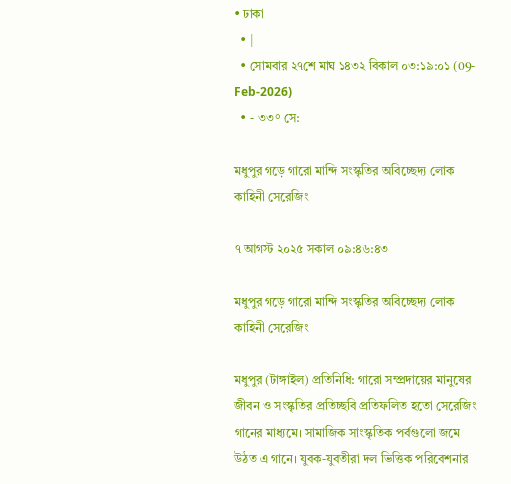• ঢাকা
  • |
  • সোমবার ২৭শে মাঘ ১৪৩২ বিকাল ০৩:১৯:০১ (09-Feb-2026)
  • - ৩৩° সে:

মধুপুর গড়ে গারো মান্দি সংস্কৃতির অবিচ্ছেদ্য লোক কাহিনী সেরেজিং

৭ আগস্ট ২০২৫ সকাল ০৯:৪৬:৪৩

মধুপুর গড়ে গারো মান্দি সংস্কৃতির অবিচ্ছেদ্য লোক কাহিনী সেরেজিং

মধুপুর (টাঙ্গাইল) প্রতিনিধি: গারো সম্প্রদায়ের মানুষের জীবন ও সংস্কৃতির প্রতিচ্ছবি প্রতিফলিত হতো সেরেজিং গানের মাধ্যমে। সামাজিক সাংস্কৃতিক পর্বগুলো জমে উঠত এ গানে। যুবক-যুবতীরা দল ভিত্তিক পরিবেশনার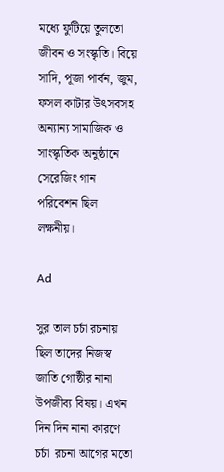মধ্যে ফুটিয়ে তুলতো জীবন ও সংস্কৃতি। বিয়ে সাদি, পূজা পার্বন, জুম, ফসল কাটার উৎসবসহ অন্যান্য সামাজিক ও সাংস্কৃতিক অনুষ্ঠানে সেরেজিং গান পরিবেশন ছিল লক্ষনীয়।

Ad

সুর তাল চর্চা রচনায় ছিল তাদের নিজস্ব জাতি গোষ্ঠীর নানা উপজীব্য বিষয়। এখন দিন দিন নানা কারণে চর্চা  রচনা আগের মতো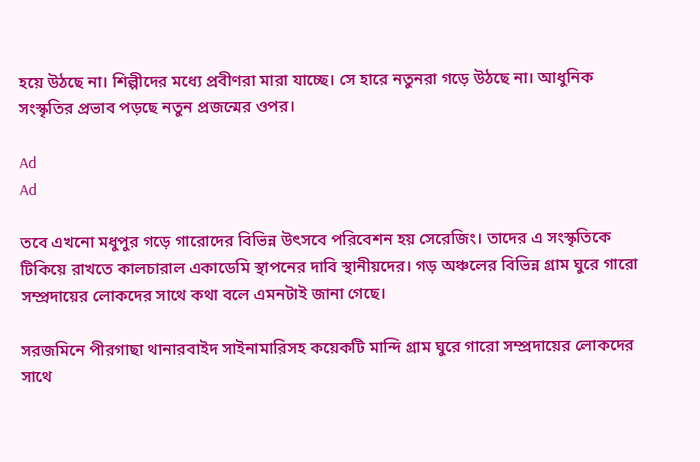হয়ে উঠছে না। শিল্পীদের মধ্যে প্রবীণরা মারা যাচ্ছে। সে হারে নতুনরা গড়ে উঠছে না। আধুনিক সংস্কৃতির প্রভাব পড়ছে নতুন প্রজন্মের ওপর।

Ad
Ad

তবে এখনো মধুপুর গড়ে গারোদের বিভিন্ন উৎসবে পরিবেশন হয় সেরেজিং। তাদের এ সংস্কৃতিকে টিকিয়ে রাখতে কালচারাল একাডেমি স্থাপনের দাবি স্থানীয়দের। গড় অঞ্চলের বিভিন্ন গ্রাম ঘুরে গারো সম্প্রদায়ের লোকদের সাথে কথা বলে এমনটাই জানা গেছে।

সরজমিনে পীরগাছা থানারবাইদ সাইনামারিসহ কয়েকটি মান্দি গ্রাম ঘুরে গারো সম্প্রদায়ের লোকদের সাথে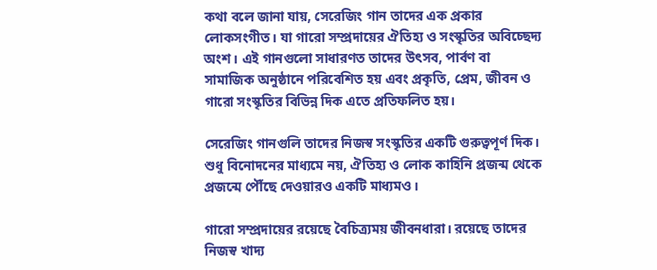কথা বলে জানা যায়, সেরেজিং গান তাদের এক প্রকার লোকসংগীত। যা গারো সম্প্রদায়ের ঐতিহ্য ও সংস্কৃতির অবিচ্ছেদ্য অংশ। এই গানগুলো সাধারণত তাদের উৎসব, পার্বণ বা সামাজিক অনুষ্ঠানে পরিবেশিত হয় এবং প্রকৃতি, প্রেম, জীবন ও গারো সংস্কৃতির বিভিন্ন দিক এতে প্রতিফলিত হয়।

সেরেজিং গানগুলি তাদের নিজস্ব সংস্কৃতির একটি গুরুত্বপূর্ণ দিক। শুধু বিনোদনের মাধ্যমে নয়, ঐতিহ্য ও লোক কাহিনি প্রজন্ম থেকে প্রজন্মে পৌঁছে দেওয়ারও একটি মাধ্যমও।

গারো সম্প্রদায়ের রয়েছে বৈচিত্র্যময় জীবনধারা। রয়েছে তাদের নিজস্ব খাদ্য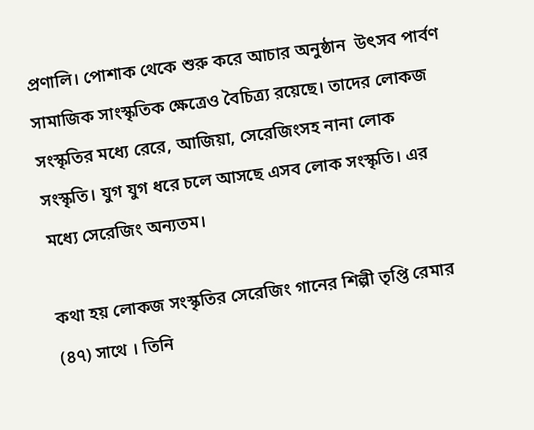প্রণালি। পোশাক থেকে শুরু করে আচার অনুষ্ঠান  উৎসব পার্বণ সামাজিক সাংস্কৃতিক ক্ষেত্রেও বৈচিত্র্য রয়েছে। তাদের লোকজ সংস্কৃতির মধ্যে রেরে, আজিয়া, সেরেজিংসহ নানা লোক সংস্কৃতি। যুগ যুগ ধরে চলে আসছে এসব লোক সংস্কৃতি। এর মধ্যে সেরেজিং অন্যতম।

কথা হয় লোকজ সংস্কৃতির সেরেজিং গানের শিল্পী তৃপ্তি রেমার (৪৭) সাথে । তিনি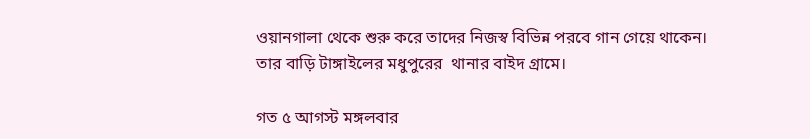ওয়ানগালা থেকে শুরু করে তাদের নিজস্ব বিভিন্ন পরবে গান গেয়ে থাকেন। তার বাড়ি টাঙ্গাইলের মধুপুরের  থানার বাইদ গ্রামে।

গত ৫ আগস্ট মঙ্গলবার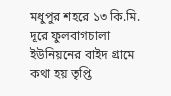মধুপুর শহরে ১৩ কি.মি. দূরে ফুলবাগচালা ইউনিয়নের বাইদ গ্রামে কথা হয় তৃপ্তি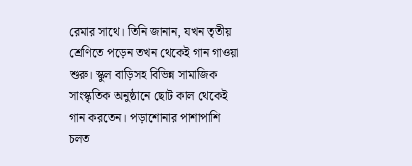রেমার সাথে। তিনি জানান, যখন তৃতীয় শ্রেণিতে পড়েন তখন থেকেই গান গাওয়া শুরু। স্কুল বাড়িসহ বিভিন্ন সামাজিক সাংস্কৃতিক অনুষ্ঠানে ছোট কাল থেকেই গান করতেন। পড়াশোনার পাশাপাশি চলত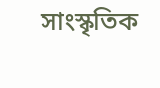সাংস্কৃতিক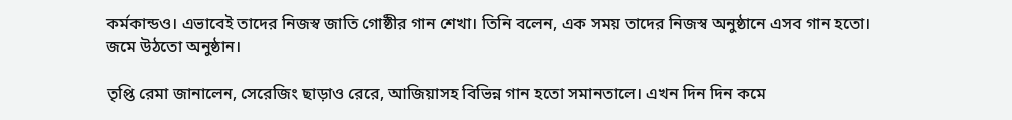কর্মকান্ডও। এভাবেই তাদের নিজস্ব জাতি গোষ্ঠীর গান শেখা। তিনি বলেন, এক সময় তাদের নিজস্ব অনুষ্ঠানে এসব গান হতো। জমে উঠতো অনুষ্ঠান।

তৃপ্তি রেমা জানালেন, সেরেজিং ছাড়াও রেরে, আজিয়াসহ বিভিন্ন গান হতো সমানতালে। এখন দিন দিন কমে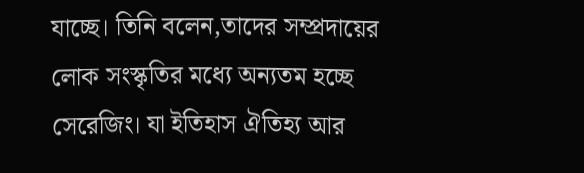যাচ্ছে। তিনি বলেন,তাদের সম্প্রদায়ের লোক সংস্কৃতির মধ্যে অন্যতম হচ্ছে সেরেজিং। যা ইতিহাস ঐতিহ্য আর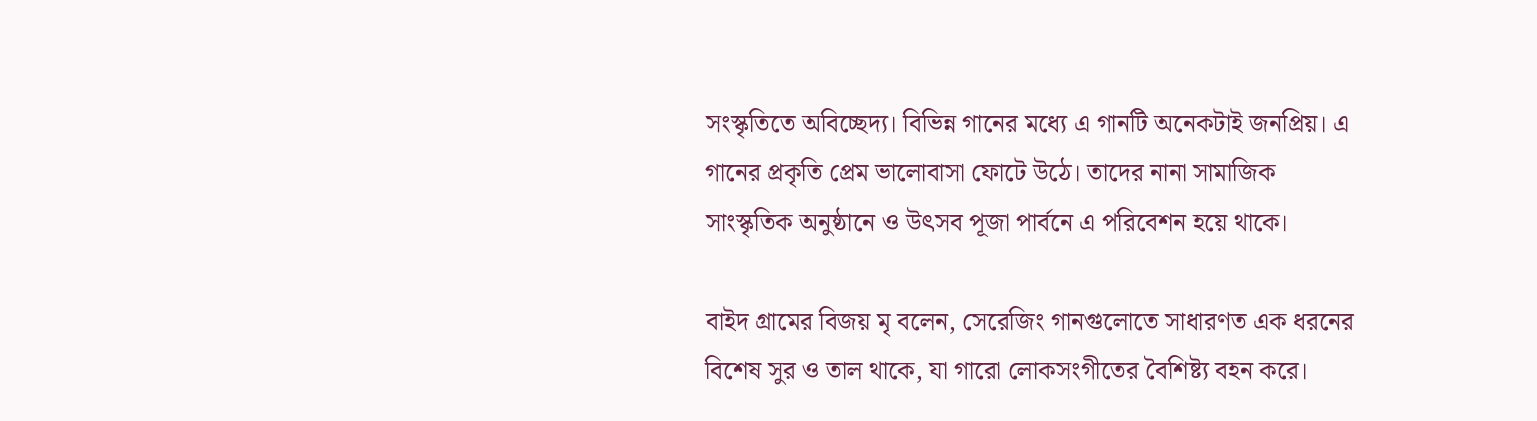সংস্কৃতিতে অবিচ্ছেদ্য। বিভিন্ন গানের মধ্যে এ গানটি অনেকটাই জনপ্রিয়। এ গানের প্রকৃতি প্রেম ভালোবাসা ফোটে উঠে। তাদের নানা সামাজিক সাংস্কৃতিক অনুষ্ঠানে ও উৎসব পূজা পার্বনে এ পরিবেশন হয়ে থাকে।

বাইদ গ্রামের বিজয় মৃ বলেন, সেরেজিং গানগুলোতে সাধারণত এক ধরনের বিশেষ সুর ও তাল থাকে, যা গারো লোকসংগীতের বৈশিষ্ট্য বহন করে।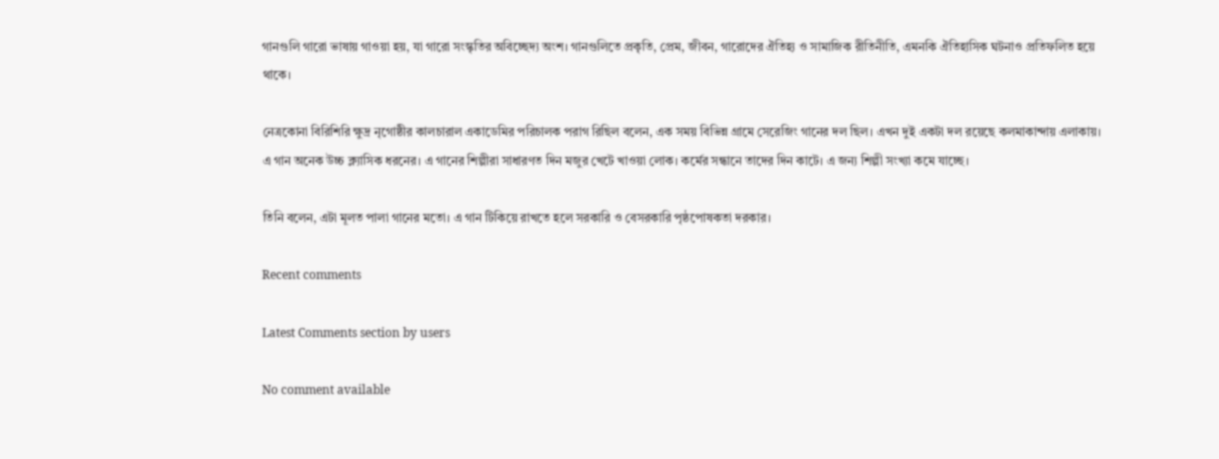গানগুলি গারো ভাষায় গাওয়া হয়, যা গারো সংস্কৃতির অবিচ্ছেদ্য অংশ। গানগুলিতে প্রকৃতি, প্রেম, জীবন, গারোদের ঐতিহ্য ও সামাজিক রীতিনীতি, এমনকি ঐতিহাসিক ঘটনাও প্রতিফলিত হয়ে থাকে।

নেত্রকোনা বিরিশিরি ক্ষুদ্র নৃগোষ্ঠীর কালচারাল একাডেমির পরিচালক পরাগ রিছিল বলেন, এক সময় বিভিন্ন গ্রামে সেরেজিং গানের দল ছিল। এখন দুই একটা দল রয়েছে কলমাকান্দায় এলাকায়। এ গান অনেক উচ্চ ক্ল্যাসিক ধরনের। এ গানের শিল্পীরা সাধারণত দিন মজুর খেটে খাওয়া লোক। কর্মের সন্ধানে তাদের দিন কাটে। এ জন্য শিল্পী সংখ্যা কমে যাচ্ছে।

তিনি বলেন, এটা মূলত পালা গানের মতো। এ গান টিকিয়ে রাখতে হলে সরকারি ও বেসরকারি পৃষ্ঠপোষকতা দরকার।

Recent comments

Latest Comments section by users

No comment available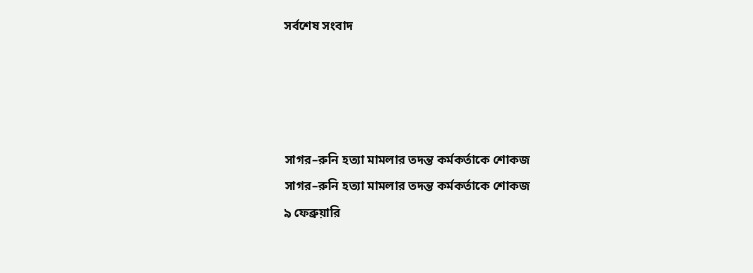সর্বশেষ সংবাদ




সাগর–রুনি হত্যা মামলার তদন্ত কর্মকর্তাকে শোকজ
সাগর–রুনি হত্যা মামলার তদন্ত কর্মকর্তাকে শোকজ
৯ ফেব্রুয়ারি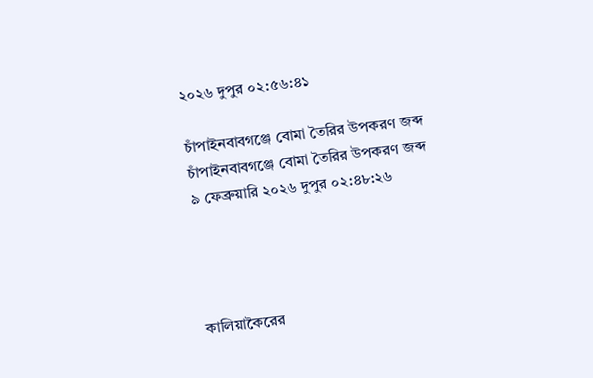২০২৬ দুপুর ০২:৫৬:৪১

চাঁপাইনবাবগঞ্জে বোমা তৈরির উপকরণ জব্দ
চাঁপাইনবাবগঞ্জে বোমা তৈরির উপকরণ জব্দ
৯ ফেব্রুয়ারি ২০২৬ দুপুর ০২:৪৮:২৬




কালিয়াকৈরের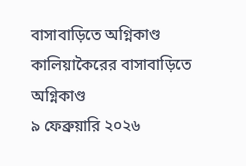বাসাবাড়িতে অগ্নিকাণ্ড
কালিয়াকৈরের বাসাবাড়িতে অগ্নিকাণ্ড
৯ ফেব্রুয়ারি ২০২৬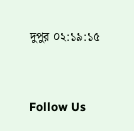দুপুর ০২:১৯:১৫



Follow Us